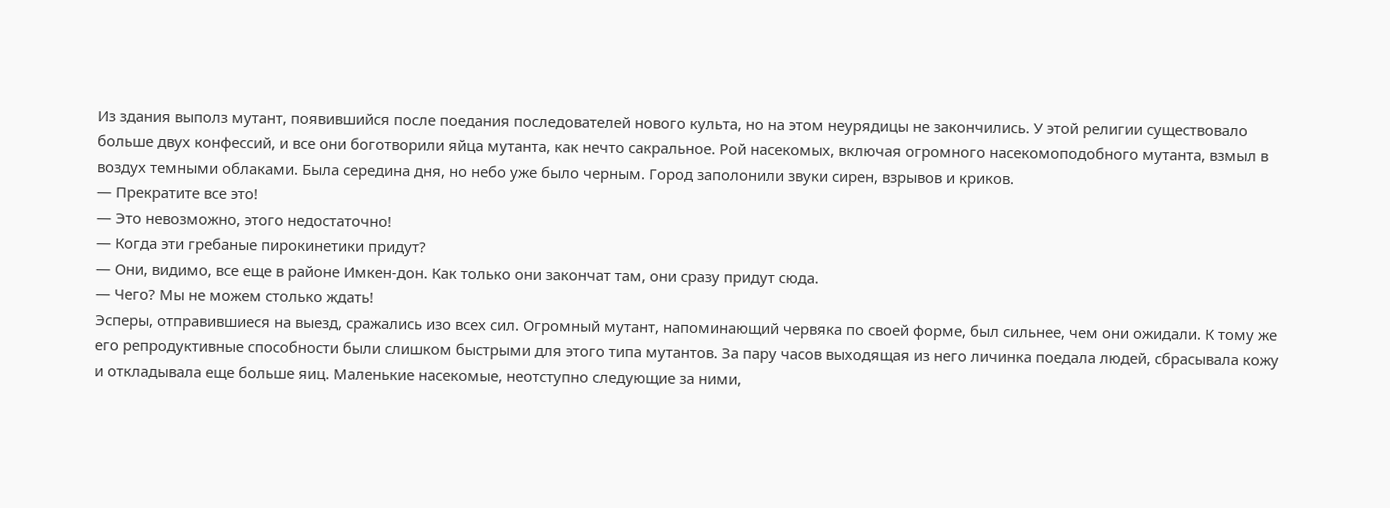Из здания выполз мутант, появившийся после поедания последователей нового культа, но на этом неурядицы не закончились. У этой религии существовало больше двух конфессий, и все они боготворили яйца мутанта, как нечто сакральное. Рой насекомых, включая огромного насекомоподобного мутанта, взмыл в воздух темными облаками. Была середина дня, но небо уже было черным. Город заполонили звуки сирен, взрывов и криков.
— Прекратите все это!
— Это невозможно, этого недостаточно!
— Когда эти гребаные пирокинетики придут?
— Они, видимо, все еще в районе Имкен-дон. Как только они закончат там, они сразу придут сюда.
— Чего? Мы не можем столько ждать!
Эсперы, отправившиеся на выезд, сражались изо всех сил. Огромный мутант, напоминающий червяка по своей форме, был сильнее, чем они ожидали. К тому же его репродуктивные способности были слишком быстрыми для этого типа мутантов. За пару часов выходящая из него личинка поедала людей, сбрасывала кожу и откладывала еще больше яиц. Маленькие насекомые, неотступно следующие за ними,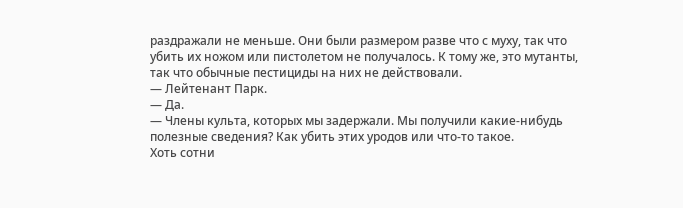раздражали не меньше. Они были размером разве что с муху, так что убить их ножом или пистолетом не получалось. К тому же, это мутанты, так что обычные пестициды на них не действовали.
— Лейтенант Парк.
— Да.
— Члены культа, которых мы задержали. Мы получили какие-нибудь полезные сведения? Как убить этих уродов или что-то такое.
Хоть сотни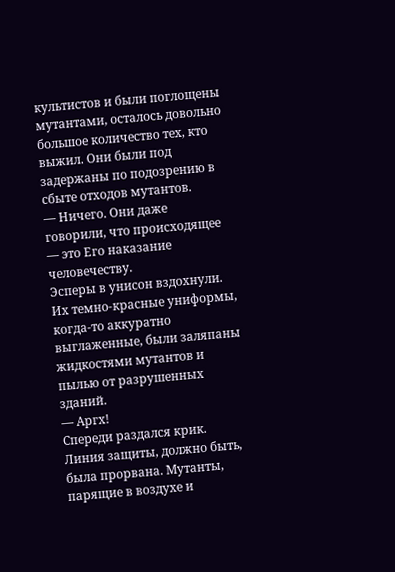культистов и были поглощены мутантами, осталось довольно большое количество тех, кто выжил. Они были под задержаны по подозрению в сбыте отходов мутантов.
— Ничего. Они даже говорили, что происходящее — это Его наказание человечеству.
Эсперы в унисон вздохнули. Их темно-красные униформы, когда-то аккуратно выглаженные, были заляпаны жидкостями мутантов и пылью от разрушенных зданий.
— Аргх!
Спереди раздался крик. Линия защиты, должно быть, была прорвана. Мутанты, парящие в воздухе и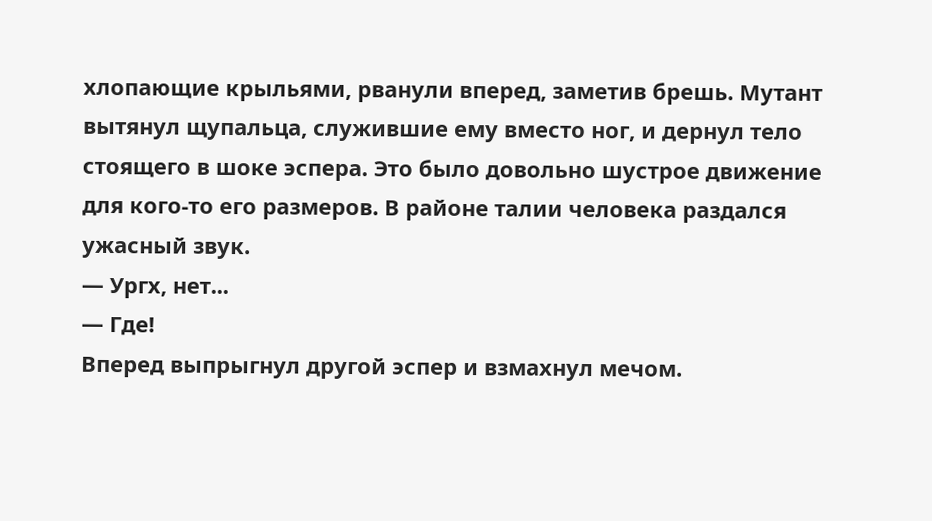хлопающие крыльями, рванули вперед, заметив брешь. Мутант вытянул щупальца, служившие ему вместо ног, и дернул тело стоящего в шоке эспера. Это было довольно шустрое движение для кого-то его размеров. В районе талии человека раздался ужасный звук.
— Ургх, нет...
— Где!
Вперед выпрыгнул другой эспер и взмахнул мечом.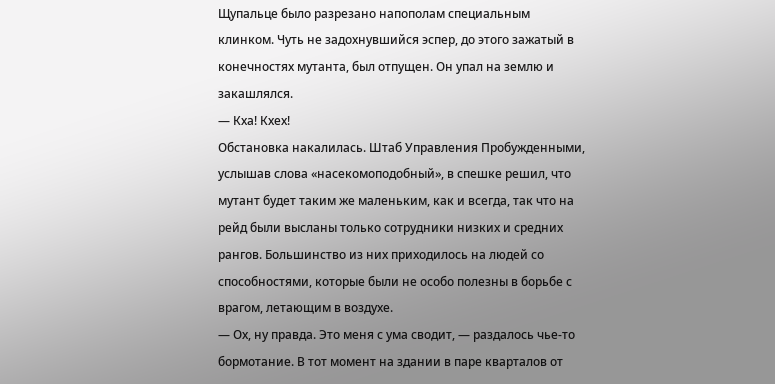Щупальце было разрезано напополам специальным клинком. Чуть не задохнувшийся эспер, до этого зажатый в конечностях мутанта, был отпущен. Он упал на землю и закашлялся.
— Кха! Кхех!
Обстановка накалилась. Штаб Управления Пробужденными, услышав слова «насекомоподобный», в спешке решил, что мутант будет таким же маленьким, как и всегда, так что на рейд были высланы только сотрудники низких и средних рангов. Большинство из них приходилось на людей со способностями, которые были не особо полезны в борьбе с врагом, летающим в воздухе.
— Ох, ну правда. Это меня с ума сводит, — раздалось чье-то бормотание. В тот момент на здании в паре кварталов от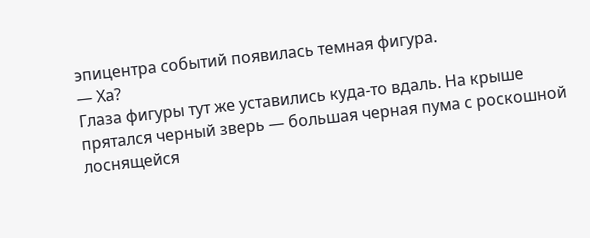эпицентра событий появилась темная фигура.
— Ха?
Глаза фигуры тут же уставились куда-то вдаль. На крыше прятался черный зверь — большая черная пума с роскошной лоснящейся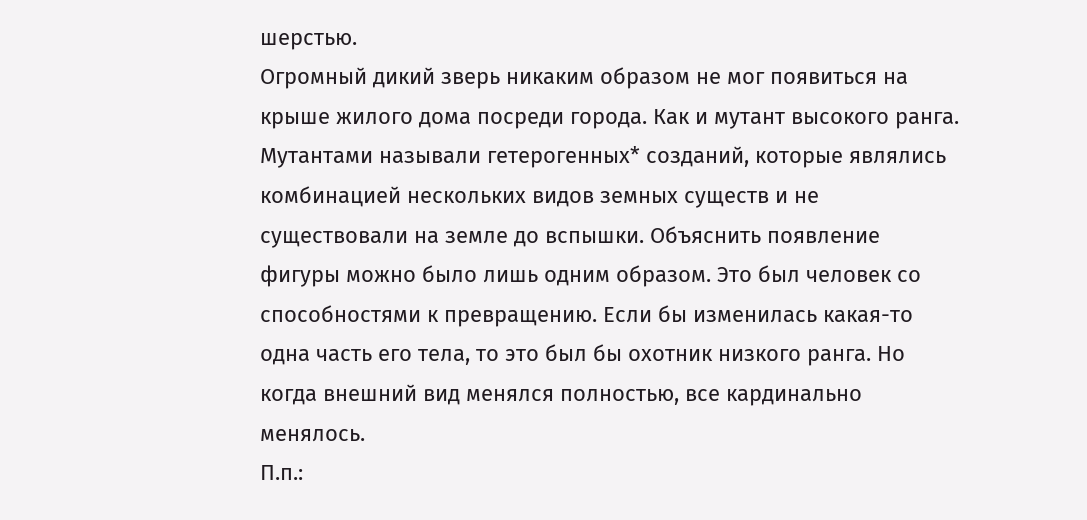шерстью.
Огромный дикий зверь никаким образом не мог появиться на крыше жилого дома посреди города. Как и мутант высокого ранга. Мутантами называли гетерогенных* созданий, которые являлись комбинацией нескольких видов земных существ и не существовали на земле до вспышки. Объяснить появление фигуры можно было лишь одним образом. Это был человек со способностями к превращению. Если бы изменилась какая-то одна часть его тела, то это был бы охотник низкого ранга. Но когда внешний вид менялся полностью, все кардинально менялось.
П.п.: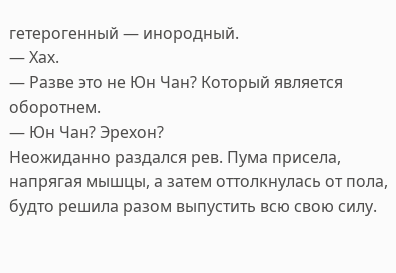гетерогенный — инородный.
— Хах.
— Разве это не Юн Чан? Который является оборотнем.
— Юн Чан? Эрехон?
Неожиданно раздался рев. Пума присела, напрягая мышцы, а затем оттолкнулась от пола, будто решила разом выпустить всю свою силу.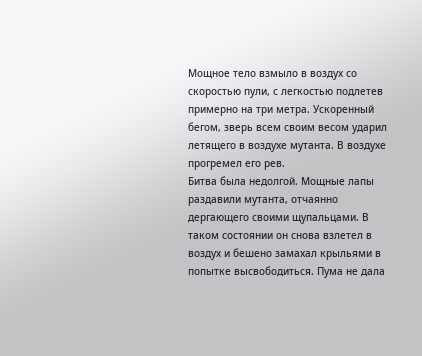Мощное тело взмыло в воздух со скоростью пули, с легкостью подлетев примерно на три метра. Ускоренный бегом, зверь всем своим весом ударил летящего в воздухе мутанта. В воздухе прогремел его рев.
Битва была недолгой. Мощные лапы раздавили мутанта, отчаянно дергающего своими щупальцами. В таком состоянии он снова взлетел в воздух и бешено замахал крыльями в попытке высвободиться. Пума не дала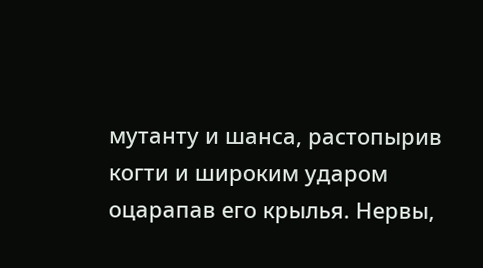мутанту и шанса, растопырив когти и широким ударом оцарапав его крылья. Нервы,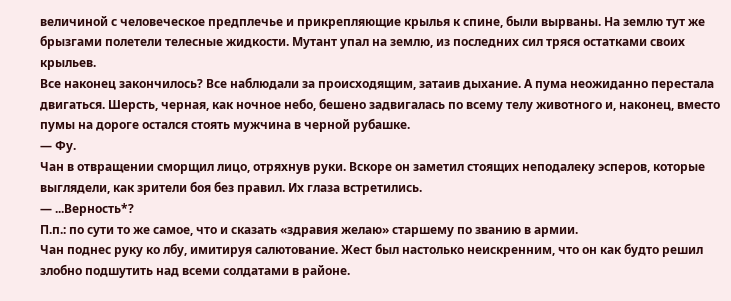величиной с человеческое предплечье и прикрепляющие крылья к спине, были вырваны. На землю тут же брызгами полетели телесные жидкости. Мутант упал на землю, из последних сил тряся остатками своих крыльев.
Все наконец закончилось? Все наблюдали за происходящим, затаив дыхание. А пума неожиданно перестала двигаться. Шерсть, черная, как ночное небо, бешено задвигалась по всему телу животного и, наконец, вместо пумы на дороге остался стоять мужчина в черной рубашке.
— Фу.
Чан в отвращении сморщил лицо, отряхнув руки. Вскоре он заметил стоящих неподалеку эсперов, которые выглядели, как зрители боя без правил. Их глаза встретились.
— ...Верность*?
П.п.: по сути то же самое, что и сказать «здравия желаю» старшему по званию в армии.
Чан поднес руку ко лбу, имитируя салютование. Жест был настолько неискренним, что он как будто решил злобно подшутить над всеми солдатами в районе.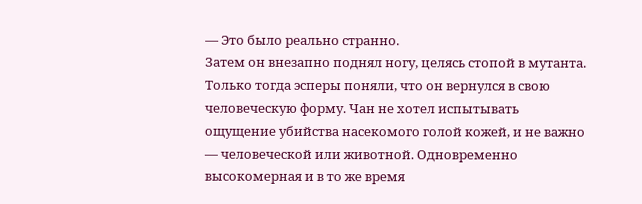— Это было реально странно.
Затем он внезапно поднял ногу, целясь стопой в мутанта. Только тогда эсперы поняли, что он вернулся в свою человеческую форму. Чан не хотел испытывать ощущение убийства насекомого голой кожей, и не важно — человеческой или животной. Одновременно высокомерная и в то же время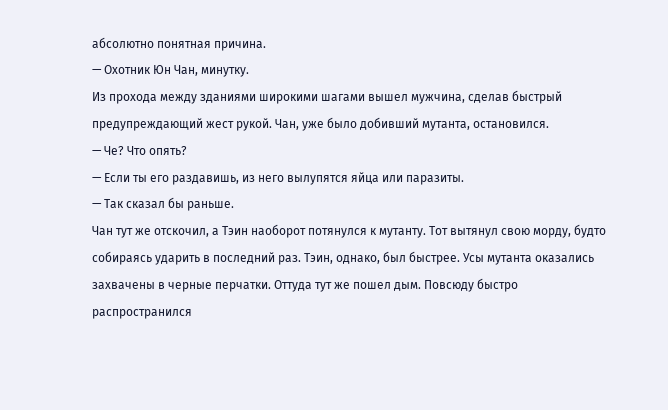абсолютно понятная причина.
— Охотник Юн Чан, минутку.
Из прохода между зданиями широкими шагами вышел мужчина, сделав быстрый предупреждающий жест рукой. Чан, уже было добивший мутанта, остановился.
— Че? Что опять?
— Если ты его раздавишь, из него вылупятся яйца или паразиты.
— Так сказал бы раньше.
Чан тут же отскочил, а Тэин наоборот потянулся к мутанту. Тот вытянул свою морду, будто собираясь ударить в последний раз. Тэин, однако, был быстрее. Усы мутанта оказались захвачены в черные перчатки. Оттуда тут же пошел дым. Повсюду быстро распространился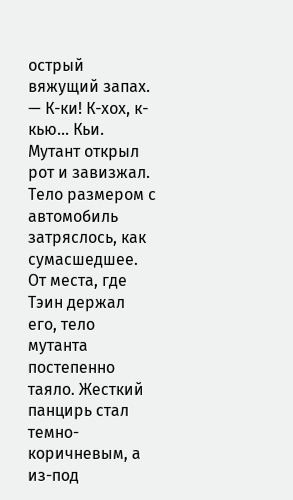острый вяжущий запах.
— К-ки! К-хох, к-кью... Кьи.
Мутант открыл рот и завизжал. Тело размером с автомобиль затряслось, как сумасшедшее. От места, где Тэин держал его, тело мутанта постепенно таяло. Жесткий панцирь стал темно-коричневым, а из-под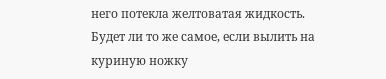него потекла желтоватая жидкость. Будет ли то же самое, если вылить на куриную ножку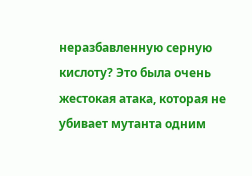неразбавленную серную кислоту? Это была очень жестокая атака, которая не убивает мутанта одним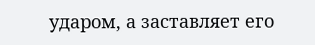ударом, а заставляет его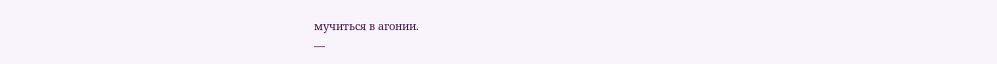мучиться в агонии.
—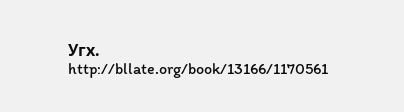Угх.
http://bllate.org/book/13166/1170561